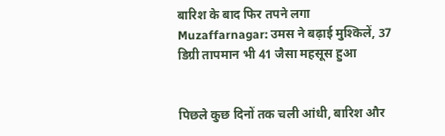बारिश के बाद फिर तपने लगा Muzaffarnagar: उमस ने बढ़ाई मुश्किलें, 37 डिग्री तापमान भी 41 जैसा महसूस हुआ


पिछले कुछ दिनों तक चली आंधी, बारिश और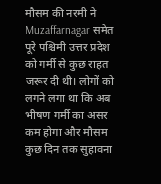मौसम की नरमी ने Muzaffarnagar समेत पूरे पश्चिमी उत्तर प्रदेश को गर्मी से कुछ राहत जरूर दी थी। लोगों को लगने लगा था कि अब भीषण गर्मी का असर कम होगा और मौसम कुछ दिन तक सुहावना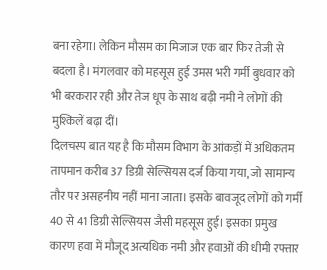बना रहेगा। लेकिन मौसम का मिजाज एक बार फिर तेजी से बदला है। मंगलवार को महसूस हुई उमस भरी गर्मी बुधवार को भी बरकरार रही और तेज धूप के साथ बढ़ी नमी ने लोगों की मुश्किलें बढ़ा दीं।
दिलचस्प बात यह है कि मौसम विभाग के आंकड़ों में अधिकतम तापमान करीब 37 डिग्री सेल्सियस दर्ज किया गया, जो सामान्य तौर पर असहनीय नहीं माना जाता। इसके बावजूद लोगों को गर्मी 40 से 41 डिग्री सेल्सियस जैसी महसूस हुई। इसका प्रमुख कारण हवा में मौजूद अत्यधिक नमी और हवाओं की धीमी रफ्तार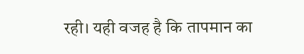रही। यही वजह है कि तापमान का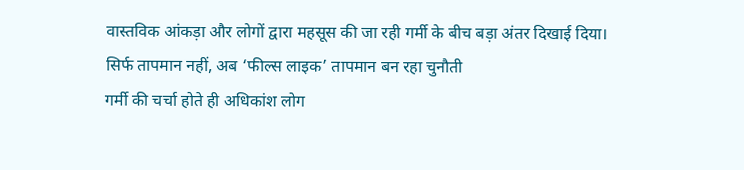वास्तविक आंकड़ा और लोगों द्वारा महसूस की जा रही गर्मी के बीच बड़ा अंतर दिखाई दिया।
सिर्फ तापमान नहीं, अब ‘फील्स लाइक’ तापमान बन रहा चुनौती
गर्मी की चर्चा होते ही अधिकांश लोग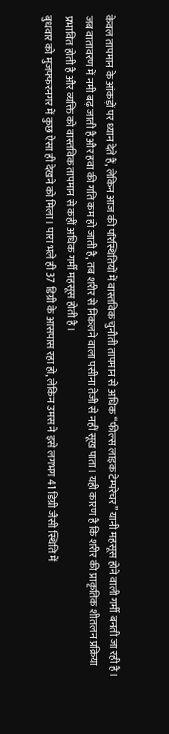केवल तापमान के आंकड़ों पर ध्यान देते हैं, लेकिन आज की परिस्थितियों में वास्तविक चुनौती तापमान से अधिक “फील्स लाइक टेम्परेचर” यानी महसूस होने वाली गर्मी बनती जा रही है।
जब वातावरण में नमी बढ़ जाती है और हवा की गति कम हो जाती है, तब शरीर से निकलने वाला पसीना तेजी से नहीं सूख पाता। यही कारण है कि शरीर की प्राकृतिक शीतलन प्रक्रिया प्रभावित होती है और व्यक्ति को वास्तविक तापमान से कहीं अधिक गर्मी महसूस होती है।
बुधवार को मुजफ्फरनगर में कुछ ऐसा ही देखने को मिला। पारा भले ही 37 डिग्री के आसपास रहा हो, लेकिन उमस ने इसे लगभग 41 डिग्री जैसी स्थिति में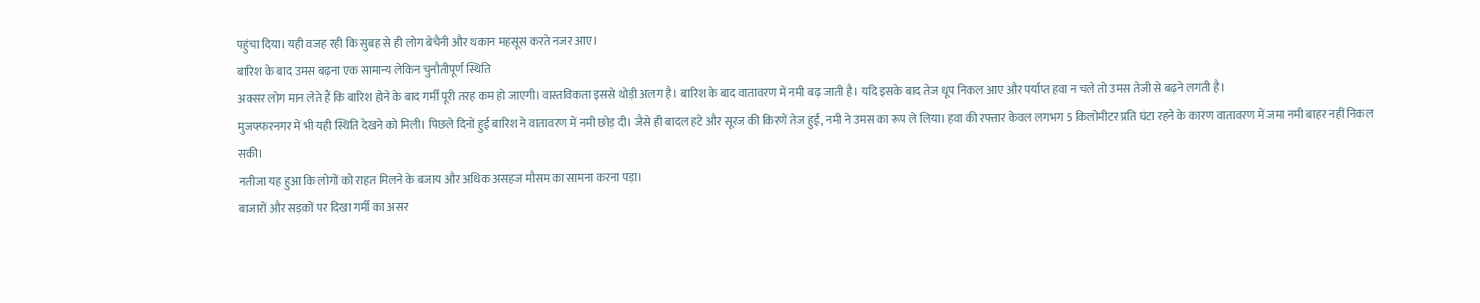पहुंचा दिया। यही वजह रही कि सुबह से ही लोग बेचैनी और थकान महसूस करते नजर आए।
बारिश के बाद उमस बढ़ना एक सामान्य लेकिन चुनौतीपूर्ण स्थिति
अक्सर लोग मान लेते हैं कि बारिश होने के बाद गर्मी पूरी तरह कम हो जाएगी। वास्तविकता इससे थोड़ी अलग है। बारिश के बाद वातावरण में नमी बढ़ जाती है। यदि इसके बाद तेज धूप निकल आए और पर्याप्त हवा न चले तो उमस तेजी से बढ़ने लगती है।
मुजफ्फरनगर में भी यही स्थिति देखने को मिली। पिछले दिनों हुई बारिश ने वातावरण में नमी छोड़ दी। जैसे ही बादल हटे और सूरज की किरणें तेज हुईं, नमी ने उमस का रूप ले लिया। हवा की रफ्तार केवल लगभग 5 किलोमीटर प्रति घंटा रहने के कारण वातावरण में जमा नमी बाहर नहीं निकल सकी।
नतीजा यह हुआ कि लोगों को राहत मिलने के बजाय और अधिक असहज मौसम का सामना करना पड़ा।
बाजारों और सड़कों पर दिखा गर्मी का असर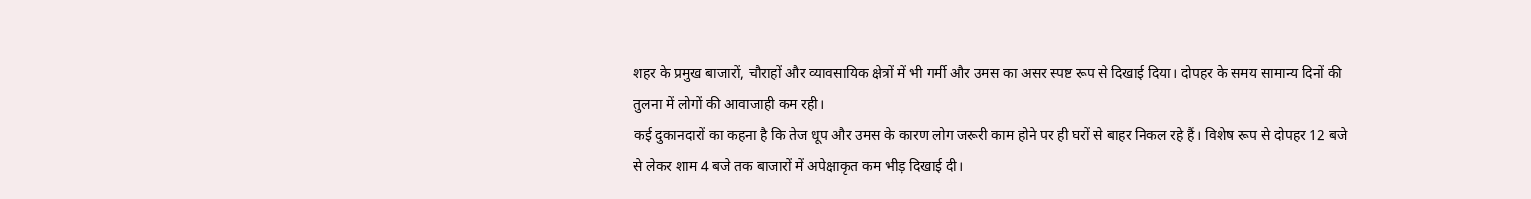शहर के प्रमुख बाजारों, चौराहों और व्यावसायिक क्षेत्रों में भी गर्मी और उमस का असर स्पष्ट रूप से दिखाई दिया। दोपहर के समय सामान्य दिनों की तुलना में लोगों की आवाजाही कम रही।
कई दुकानदारों का कहना है कि तेज धूप और उमस के कारण लोग जरूरी काम होने पर ही घरों से बाहर निकल रहे हैं। विशेष रूप से दोपहर 12 बजे से लेकर शाम 4 बजे तक बाजारों में अपेक्षाकृत कम भीड़ दिखाई दी।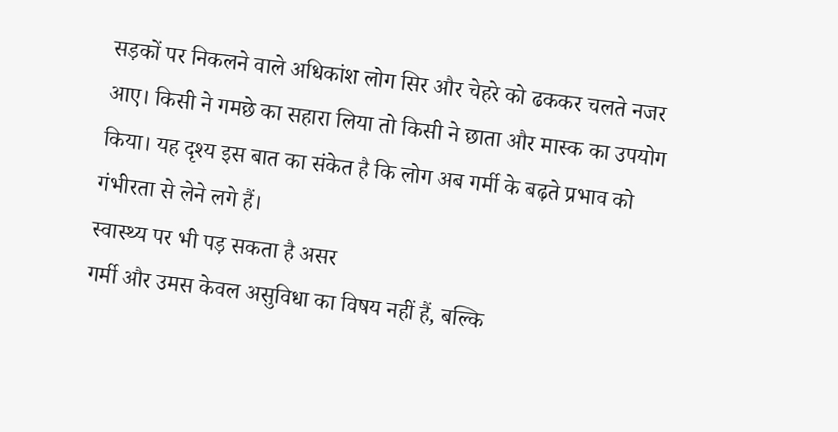सड़कों पर निकलने वाले अधिकांश लोग सिर और चेहरे को ढककर चलते नजर आए। किसी ने गमछे का सहारा लिया तो किसी ने छाता और मास्क का उपयोग किया। यह दृश्य इस बात का संकेत है कि लोग अब गर्मी के बढ़ते प्रभाव को गंभीरता से लेने लगे हैं।
स्वास्थ्य पर भी पड़ सकता है असर
गर्मी और उमस केवल असुविधा का विषय नहीं हैं, बल्कि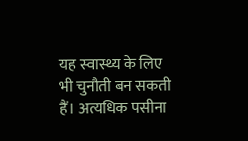यह स्वास्थ्य के लिए भी चुनौती बन सकती हैं। अत्यधिक पसीना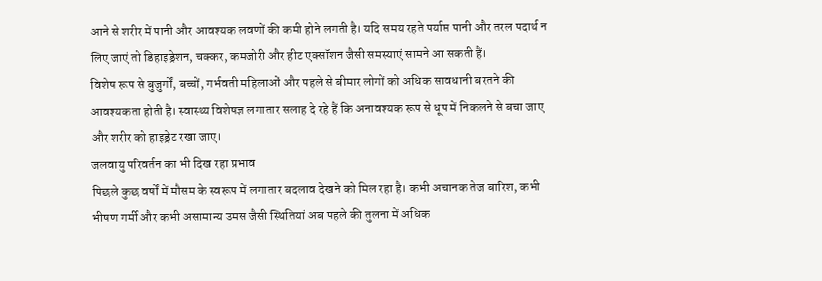आने से शरीर में पानी और आवश्यक लवणों की कमी होने लगती है। यदि समय रहते पर्याप्त पानी और तरल पदार्थ न लिए जाएं तो डिहाइड्रेशन, चक्कर, कमजोरी और हीट एक्सॉशन जैसी समस्याएं सामने आ सकती हैं।
विशेष रूप से बुजुर्गों, बच्चों, गर्भवती महिलाओं और पहले से बीमार लोगों को अधिक सावधानी बरतने की आवश्यकता होती है। स्वास्थ्य विशेषज्ञ लगातार सलाह दे रहे हैं कि अनावश्यक रूप से धूप में निकलने से बचा जाए और शरीर को हाइड्रेट रखा जाए।
जलवायु परिवर्तन का भी दिख रहा प्रभाव
पिछले कुछ वर्षों में मौसम के स्वरूप में लगातार बदलाव देखने को मिल रहा है। कभी अचानक तेज बारिश, कभी भीषण गर्मी और कभी असामान्य उमस जैसी स्थितियां अब पहले की तुलना में अधिक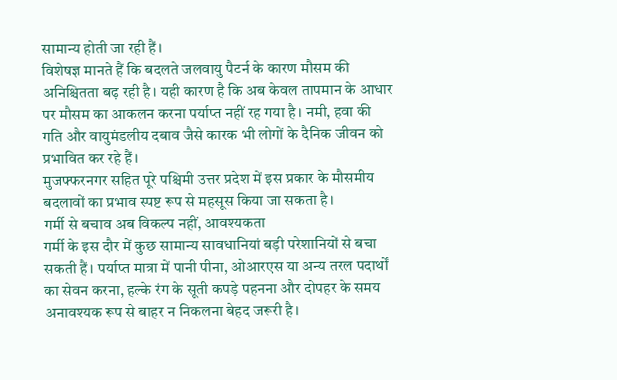सामान्य होती जा रही हैं।
विशेषज्ञ मानते हैं कि बदलते जलवायु पैटर्न के कारण मौसम की अनिश्चितता बढ़ रही है। यही कारण है कि अब केवल तापमान के आधार पर मौसम का आकलन करना पर्याप्त नहीं रह गया है। नमी, हवा की गति और वायुमंडलीय दबाव जैसे कारक भी लोगों के दैनिक जीवन को प्रभावित कर रहे हैं।
मुजफ्फरनगर सहित पूरे पश्चिमी उत्तर प्रदेश में इस प्रकार के मौसमीय बदलावों का प्रभाव स्पष्ट रूप से महसूस किया जा सकता है।
गर्मी से बचाव अब विकल्प नहीं, आवश्यकता
गर्मी के इस दौर में कुछ सामान्य सावधानियां बड़ी परेशानियों से बचा सकती हैं। पर्याप्त मात्रा में पानी पीना, ओआरएस या अन्य तरल पदार्थों का सेवन करना, हल्के रंग के सूती कपड़े पहनना और दोपहर के समय अनावश्यक रूप से बाहर न निकलना बेहद जरूरी है।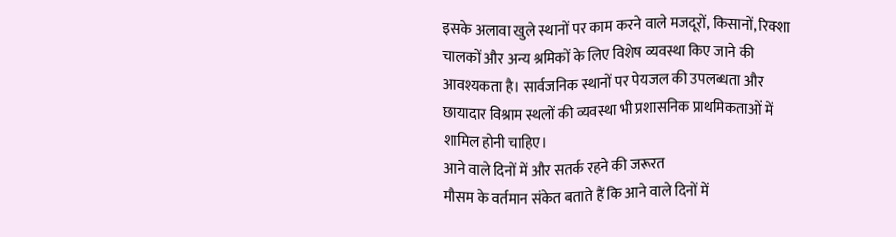इसके अलावा खुले स्थानों पर काम करने वाले मजदूरों, किसानों, रिक्शा चालकों और अन्य श्रमिकों के लिए विशेष व्यवस्था किए जाने की आवश्यकता है। सार्वजनिक स्थानों पर पेयजल की उपलब्धता और छायादार विश्राम स्थलों की व्यवस्था भी प्रशासनिक प्राथमिकताओं में शामिल होनी चाहिए।
आने वाले दिनों में और सतर्क रहने की जरूरत
मौसम के वर्तमान संकेत बताते हैं कि आने वाले दिनों में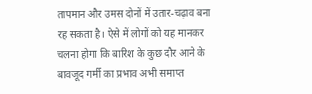तापमान और उमस दोनों में उतार-चढ़ाव बना रह सकता है। ऐसे में लोगों को यह मानकर चलना होगा कि बारिश के कुछ दौर आने के बावजूद गर्मी का प्रभाव अभी समाप्त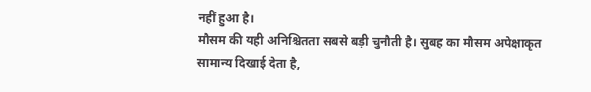नहीं हुआ है।
मौसम की यही अनिश्चितता सबसे बड़ी चुनौती है। सुबह का मौसम अपेक्षाकृत सामान्य दिखाई देता है,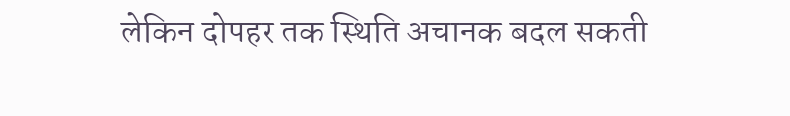लेकिन दोपहर तक स्थिति अचानक बदल सकती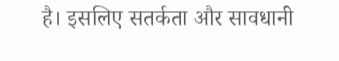है। इसलिए सतर्कता और सावधानी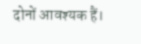दोनों आवश्यक हैं।